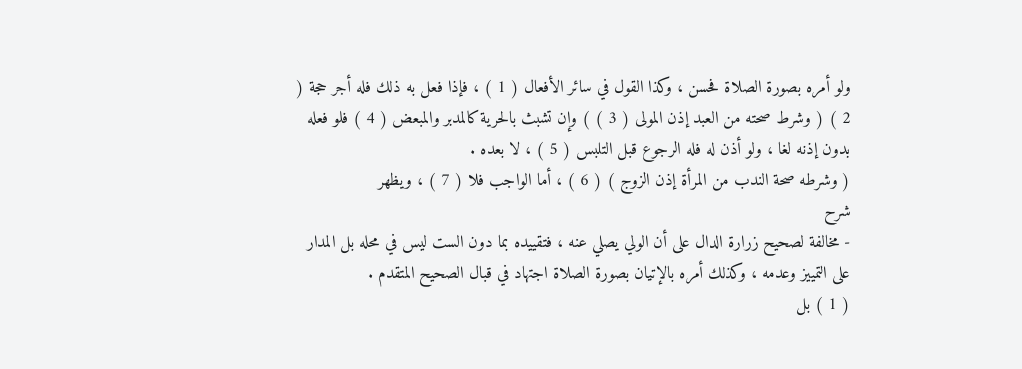ولو أمره بصورة الصلاة فحسن ، وكذا القول في سائر الأفعال ( 1 ) ، فإذا فعل به ذلك فله أجر حجة ( 2 ) ( وشرط صحته من العبد إذن المولى ( 3 ) ) وإن تشبث بالحرية كالمدبر والمبعض ( 4 ) فلو فعله بدون إذنه لغا ، ولو أذن له فله الرجوع قبل التلبس ( 5 ) ، لا بعده .
( وشرطه صحة الندب من المرأة إذن الزوج ) ( 6 ) ، أما الواجب فلا ( 7 ) ، ويظهر
شرح
- مخالفة لصحيح زرارة الدال على أن الولي يصلي عنه ، فتقييده بما دون الست ليس في محله بل المدار على التمييز وعدمه ، وكذلك أمره بالإتيان بصورة الصلاة اجتهاد في قبال الصحيح المتقدم .
( 1 ) بل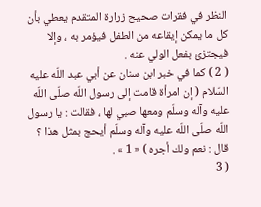النظر في فقرات صحيح زرارة المتقدم يعطي بأن كل ما يمكن إيقاعه من الطفل فيؤمر به ، وإلا فيجتزئ بفعل الولي عنه .
( 2 ) كما في خبر ابن سنان عن أبي عبد اللّه عليه السّلام ( إن امرأة قامت إلى رسول اللّه صلّى اللّه عليه وآله وسلّم ومعها صبي لها ، فقالت : يا رسول اللّه صلّى اللّه عليه وآله وسلّم أيحج بمثل هذا ؟ قال : نعم ولك أجره ) « 1 » .
( 3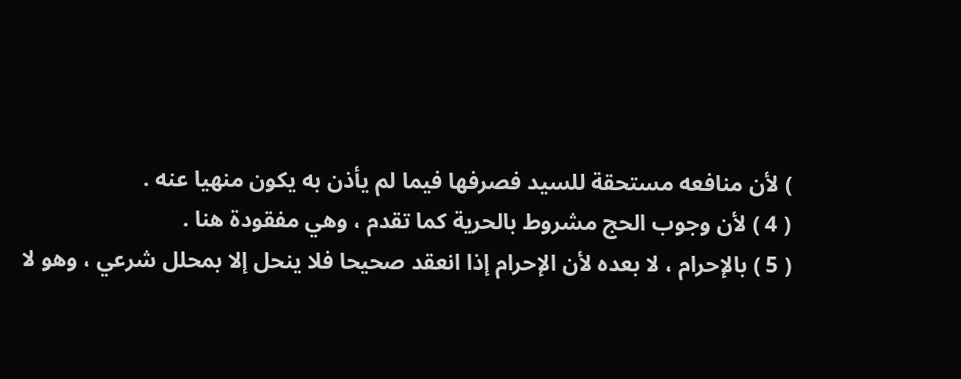) لأن منافعه مستحقة للسيد فصرفها فيما لم يأذن به يكون منهيا عنه .
( 4 ) لأن وجوب الحج مشروط بالحرية كما تقدم ، وهي مفقودة هنا .
( 5 ) بالإحرام ، لا بعده لأن الإحرام إذا انعقد صحيحا فلا ينحل إلا بمحلل شرعي ، وهو لا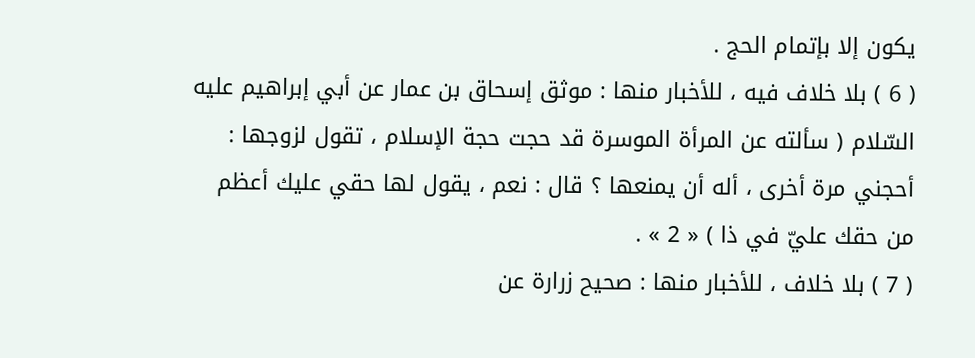يكون إلا بإتمام الحج .
( 6 ) بلا خلاف فيه ، للأخبار منها : موثق إسحاق بن عمار عن أبي إبراهيم عليه السّلام ( سألته عن المرأة الموسرة قد حجت حجة الإسلام ، تقول لزوجها : أحجني مرة أخرى ، أله أن يمنعها ؟ قال : نعم ، يقول لها حقي عليك أعظم من حقك عليّ في ذا ) « 2 » .
( 7 ) بلا خلاف ، للأخبار منها : صحيح زرارة عن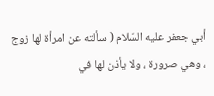أبي جعفر عليه السّلام ( سألته عن امرأة لها زوج ، وهي صرورة ، ولا يأذن لها في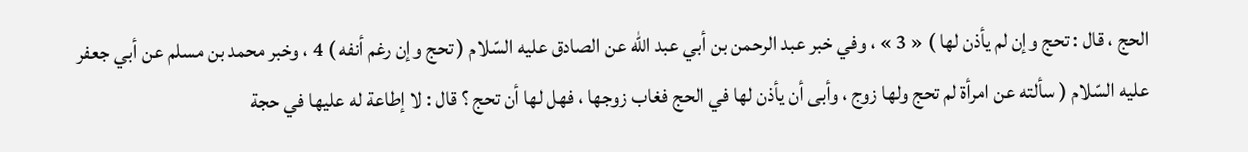الحج ، قال : تحج وإن لم يأذن لها ) « 3 » ، وفي خبر عبد الرحمن بن أبي عبد اللّه عن الصادق عليه السّلام ( تحج وإن رغم أنفه ) 4 ، وخبر محمد بن مسلم عن أبي جعفر عليه السّلام ( سألته عن امرأة لم تحج ولها زوج ، وأبى أن يأذن لها في الحج فغاب زوجها ، فهل لها أن تحج ؟ قال : لا إطاعة له عليها في حجة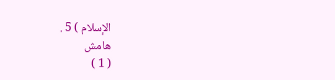الإسلام ) 5 .
هامش
( 1 )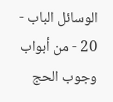الوسائل الباب - 20 - من أبواب وجوب الحج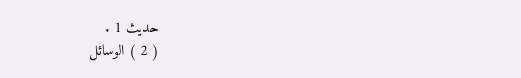حديث 1 .
( 2 ) الوسائل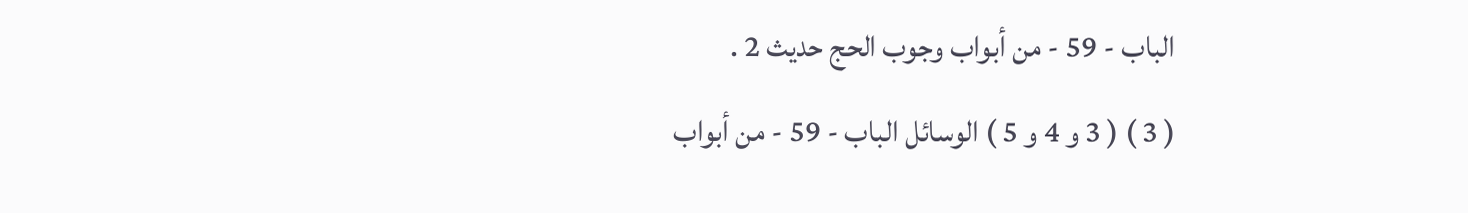الباب - 59 - من أبواب وجوب الحج حديث 2 .
( 3 ) ( 3 و 4 و 5 ) الوسائل الباب - 59 - من أبواب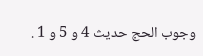وجوب الحج حديث 4 و 5 و 1 .